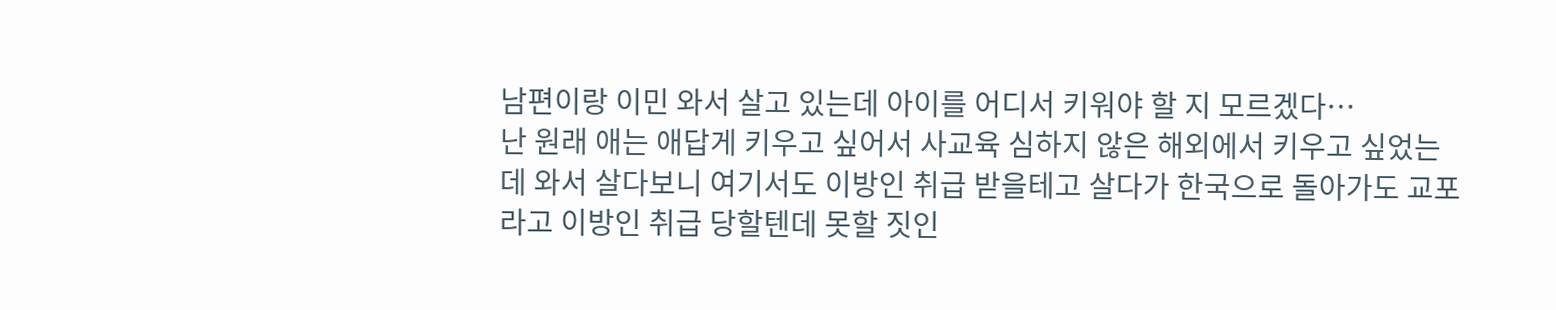남편이랑 이민 와서 살고 있는데 아이를 어디서 키워야 할 지 모르겠다…
난 원래 애는 애답게 키우고 싶어서 사교육 심하지 않은 해외에서 키우고 싶었는데 와서 살다보니 여기서도 이방인 취급 받을테고 살다가 한국으로 돌아가도 교포라고 이방인 취급 당할텐데 못할 짓인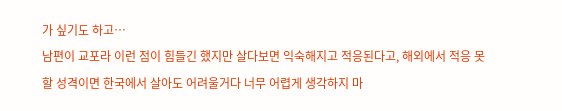가 싶기도 하고…
남편이 교포라 이런 점이 힘들긴 했지만 살다보면 익숙해지고 적응된다고, 해외에서 적응 못할 성격이면 한국에서 살아도 어려울거다 너무 어렵게 생각하지 마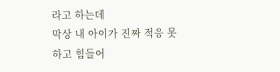라고 하는데
막상 내 아이가 진짜 적응 못하고 힘들어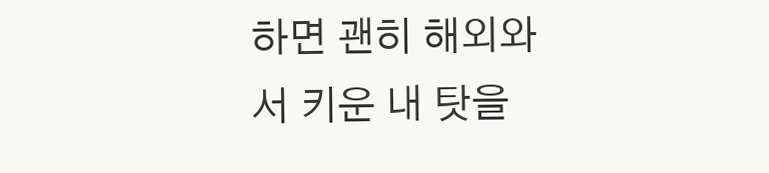하면 괜히 해외와서 키운 내 탓을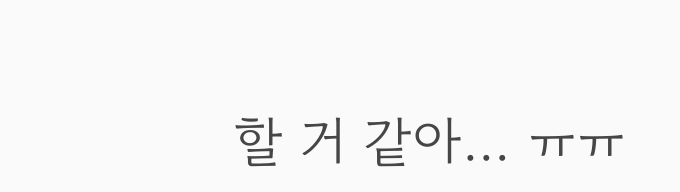할 거 같아… ㅠㅠ